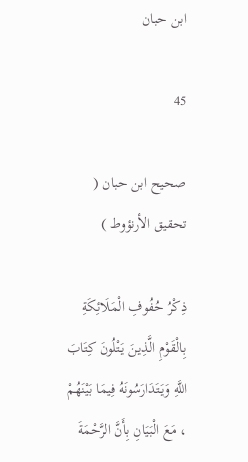ابن حبان

45

صحيح ابن حبان ( تحقيق الأرنؤوط )

ذِكْرُ حُفُوفِ الْمَلَائِكَةِ بِالْقَوْمِ الَّذِينَ يَتْلُونَ كِتَابَ اللَّهِ وَيَتَدَارَسُونَهُ فِيمَا بَيْنَهُمْ ، مَعَ الْبَيَانِ بِأَنَّ الرَّحْمَةَ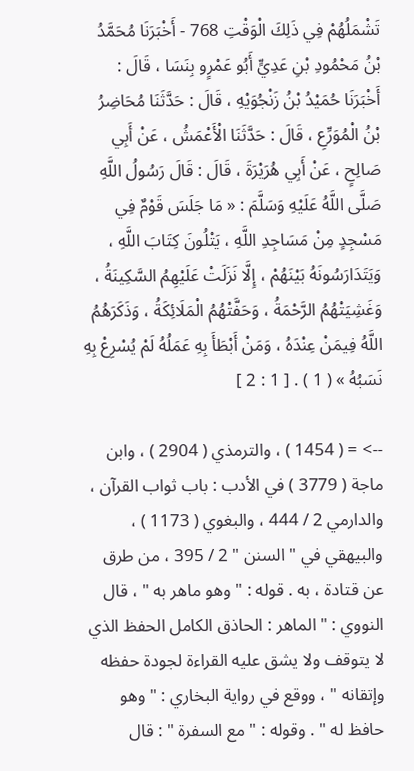تَشْمَلُهُمْ فِي ذَلِكَ الْوَقْتِ 768 - أَخْبَرَنَا مُحَمَّدُ بْنُ مَحْمُودِ بْنِ عَدِيٍّ أَبُو عَمْرٍو بِنَسَا ، قَالَ : أَخْبَرَنَا حُمَيْدُ بْنُ زَنْجُوَيْهِ ، قَالَ : حَدَّثَنَا مُحَاضِرُ بْنُ الْمُوَرِّعِ ، قَالَ : حَدَّثَنَا الْأَعْمَشُ ، عَنْ أَبِي صَالِحٍ ، عَنْ أَبِي هُرَيْرَةَ ، قَالَ : قَالَ رَسُولُ اللَّهِ صَلَّى اللَّهُ عَلَيْهِ وَسَلَّمَ : « مَا جَلَسَ قَوْمٌ فِي مَسْجِدٍ مِنْ مَسَاجِدِ اللَّهِ ، يَتْلُونَ كِتَابَ اللَّهِ ، وَيَتَدَارَسُونَهُ بَيْنَهُمْ ، إِلَّا نَزَلَتْ عَلَيْهِمُ السَّكِينَةُ ، وَغَشِيَتْهُمُ الرَّحْمَةُ ، وَحَفَّتْهُمُ الْمَلَائِكَةُ ، وَذَكَرَهُمُ اللَّهُ فِيمَنْ عِنْدَهُ ، وَمَنْ أَبْطَأَ بِهِ عَمَلُهُ لَمْ يُسْرِعْ بِهِ نَسَبُهُ » ( 1 ) . [ 1 : 2 ]

--> = ( 1454 ) ، والترمذي ( 2904 ) ، وابن ماجة ( 3779 ) في الأدب : باب ثواب القرآن ، والدارمي 2 / 444 ، والبغوي ( 1173 ) ، والبيهقي في " السنن " 2 / 395 ، من طرق عن قتادة ، به . قوله : " وهو ماهر به " ، قال النووي : " الماهر : الحاذق الكامل الحفظ الذي لا يتوقف ولا يشق عليه القراءة لجودة حفظه وإتقانه " ، ووقع في رواية البخاري : " وهو حافظ له " . وقوله : " مع السفرة " : قال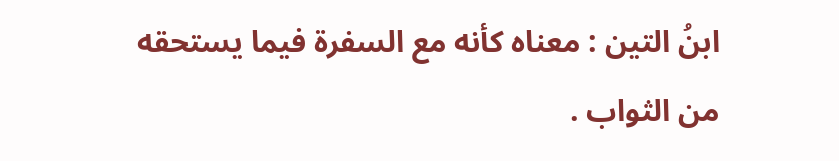ابنُ التين : معناه كأنه مع السفرة فيما يستحقه من الثواب .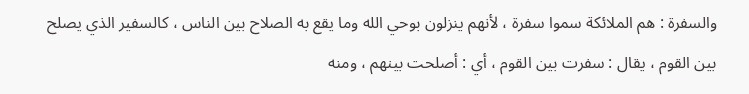والسفرة : هم الملائكة سموا سفرة ، لأنهم ينزلون بوحي الله وما يقع به الصلاح بين الناس ، كالسفير الذي يصلح بين القوم ، يقال : سفرت بين القوم ، أي : أصلحت بينهم ، ومنه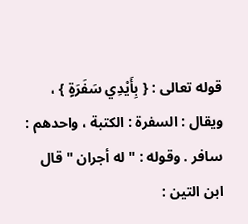قوله تعالى : { بِأَيْدِي سَفَرَةٍ } ، ويقال : السفرة : الكتبة ، واحدهم : سافر . وقوله : " له أجران " قال ابن التين :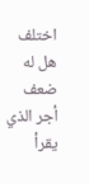اختلف هل له ضعف أجر الذي يقرأ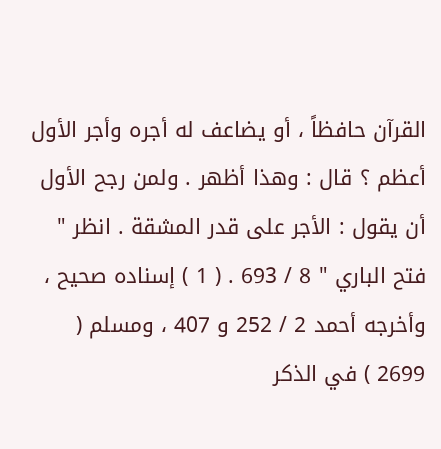القرآن حافظاً ، أو يضاعف له أجره وأجر الأول أعظم ؟ قال : وهذا أظهر . ولمن رجح الأول أن يقول : الأجر على قدر المشقة . انظر " فتح الباري " 8 / 693 . ( 1 ) إسناده صحيح ، وأخرجه أحمد 2 / 252 و 407 ، ومسلم ( 2699 ) في الذكر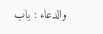والدعاء : باب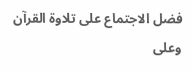فضل الاجتماع على تلاوة القرآن وعلى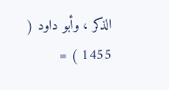الذكر ، وأبو داود ( 1455 ) =